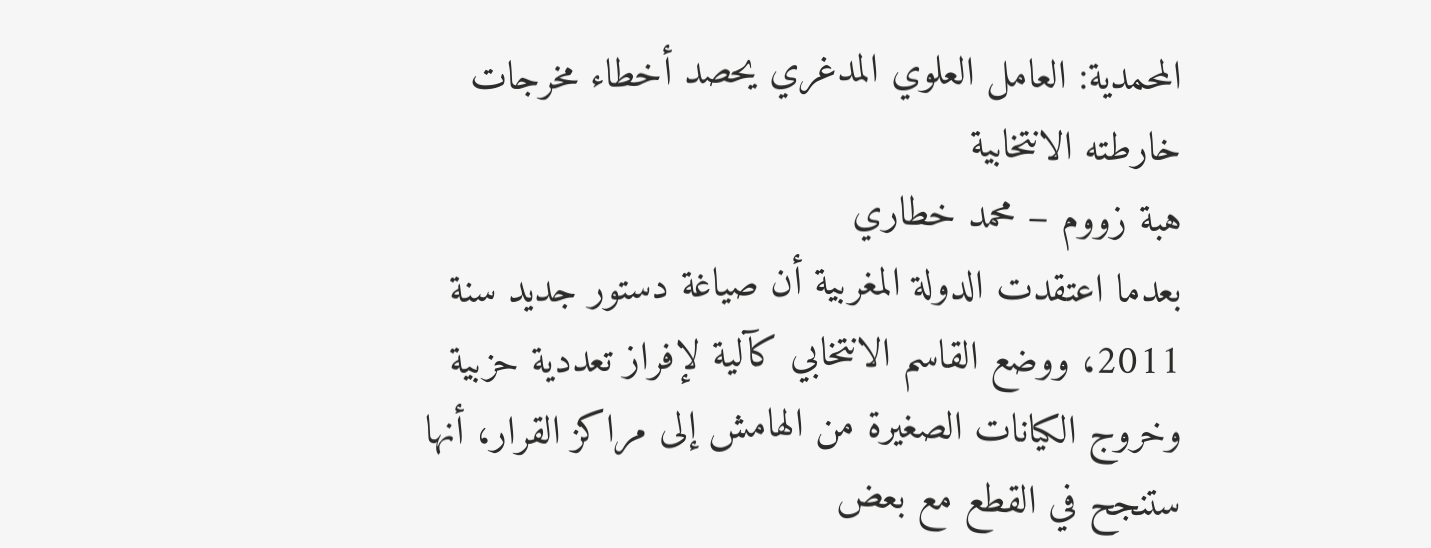المحمدية: العامل العلوي المدغري يحصد أخطاء مخرجات خارطته الانتخابية
هبة زووم – محمد خطاري
بعدما اعتقدت الدولة المغربية أن صياغة دستور جديد سنة 2011، ووضع القاسم الانتخابي كآلية لإفراز تعددية حزبية وخروج الكيانات الصغيرة من الهامش إلى مراكز القرار، أنها ستنجح في القطع مع بعض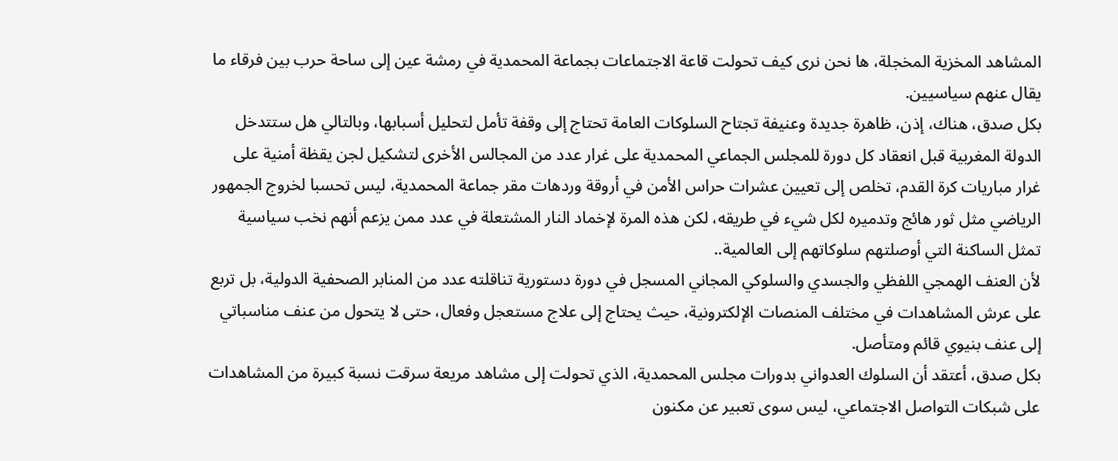المشاهد المخزية المخجلة، ها نحن نرى كيف تحولت قاعة الاجتماعات بجماعة المحمدية في رمشة عين إلى ساحة حرب بين فرقاء ما يقال عنهم سياسيين.
بكل صدق، هناك، إذن، ظاهرة جديدة وعنيفة تجتاح السلوكات العامة تحتاج إلى وقفة تأمل لتحليل أسبابها، وبالتالي هل ستتدخل الدولة المغربية قبل انعقاد كل دورة للمجلس الجماعي المحمدية على غرار عدد من المجالس الأخرى لتشكيل لجن يقظة أمنية على غرار مباريات كرة القدم، تخلص إلى تعيين عشرات حراس الأمن في أروقة وردهات مقر جماعة المحمدية، ليس تحسبا لخروج الجمهور الرياضي مثل ثور هائج وتدميره لكل شيء في طريقه، لكن هذه المرة لإخماد النار المشتعلة في عدد ممن يزعم أنهم نخب سياسية تمثل الساكنة التي أوصلتهم سلوكاتهم إلى العالمية..
لأن العنف الهمجي اللفظي والجسدي والسلوكي المجاني المسجل في دورة دستورية تناقلته عدد من المنابر الصحفية الدولية، بل تربع على عرش المشاهدات في مختلف المنصات الإلكترونية، حيث يحتاج إلى علاج مستعجل وفعال، حتى لا يتحول من عنف مناسباتي إلى عنف بنيوي قائم ومتأصل.
بكل صدق، أعتقد أن السلوك العدواني بدورات مجلس المحمدية، الذي تحولت إلى مشاهد مريعة سرقت نسبة كبيرة من المشاهدات على شبكات التواصل الاجتماعي، ليس سوى تعبير عن مكنون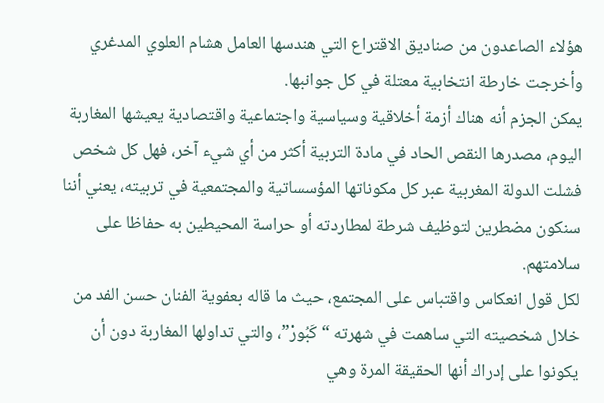هؤلاء الصاعدون من صناديق الاقتراع التي هندسها العامل هشام العلوي المدغري وأخرجت خارطة انتخابية معتلة في كل جوانبها.
يمكن الجزم أنه هناك أزمة أخلاقية وسياسية واجتماعية واقتصادية يعيشها المغاربة اليوم، مصدرها النقص الحاد في مادة التربية أكثر من أي شيء آخر، فهل كل شخص فشلت الدولة المغربية عبر كل مكوناتها المؤسساتية والمجتمعية في تربيته، يعني أننا سنكون مضطرين لتوظيف شرطة لمطاردته أو حراسة المحيطين به حفاظا على سلامتهم.
لكل قول انعكاس واقتباس على المجتمع، حيث ما قاله بعفوية الفنان حسن الفد من خلال شخصيته التي ساهمت في شهرته “كَبُورْ”، والتي تداولها المغاربة دون أن يكونوا على إدراك أنها الحقيقة المرة وهي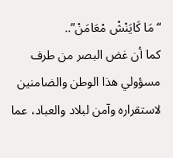“مَا كَايَنْشْ مْعَامَنْ”..
كما أن غض البصر من طرف مسؤولي هذا الوطن والضامنين لاستقراره وآمن لبلاد والعباد، عما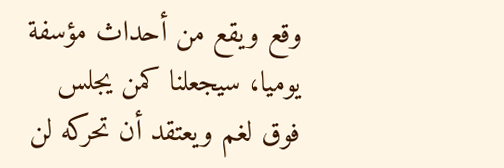وقع ويقع من أحداث مؤسفة يوميا، سيجعلنا كمن يجلس فوق لغم ويعتقد أن تحركه لن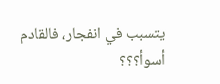يتسبب في انفجار، فالقادم أسوأ؟؟؟